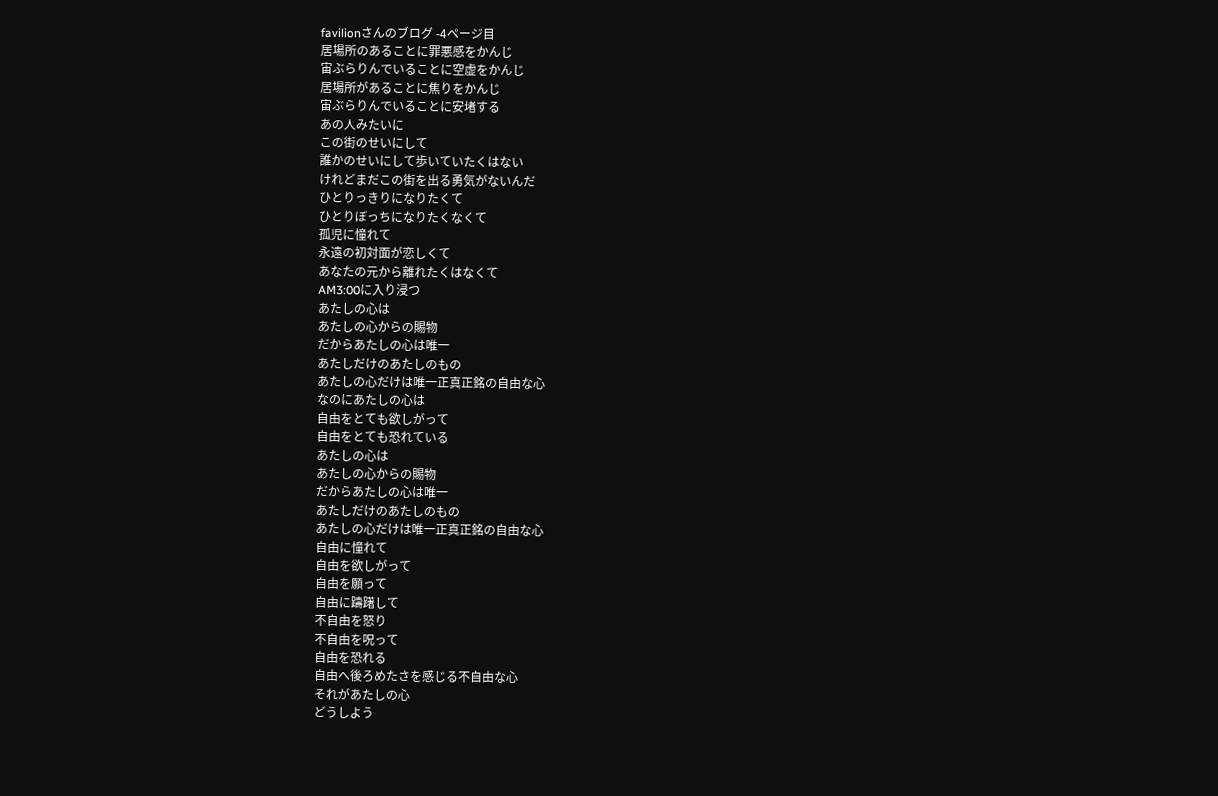favilionさんのブログ -4ページ目
居場所のあることに罪悪感をかんじ
宙ぶらりんでいることに空虚をかんじ
居場所があることに焦りをかんじ
宙ぶらりんでいることに安堵する
あの人みたいに
この街のせいにして
誰かのせいにして歩いていたくはない
けれどまだこの街を出る勇気がないんだ
ひとりっきりになりたくて
ひとりぼっちになりたくなくて
孤児に憧れて
永遠の初対面が恋しくて
あなたの元から離れたくはなくて
AM3:00に入り浸つ
あたしの心は
あたしの心からの賜物
だからあたしの心は唯一
あたしだけのあたしのもの
あたしの心だけは唯一正真正銘の自由な心
なのにあたしの心は
自由をとても欲しがって
自由をとても恐れている
あたしの心は
あたしの心からの賜物
だからあたしの心は唯一
あたしだけのあたしのもの
あたしの心だけは唯一正真正銘の自由な心
自由に憧れて
自由を欲しがって
自由を願って
自由に躊躇して
不自由を怒り
不自由を呪って
自由を恐れる
自由へ後ろめたさを感じる不自由な心
それがあたしの心
どうしよう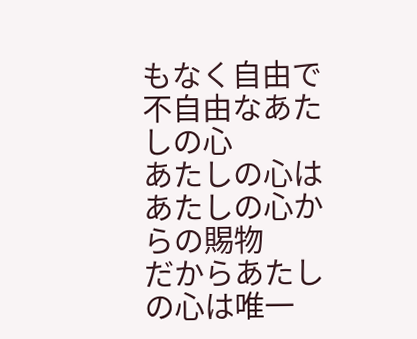もなく自由で不自由なあたしの心
あたしの心は
あたしの心からの賜物
だからあたしの心は唯一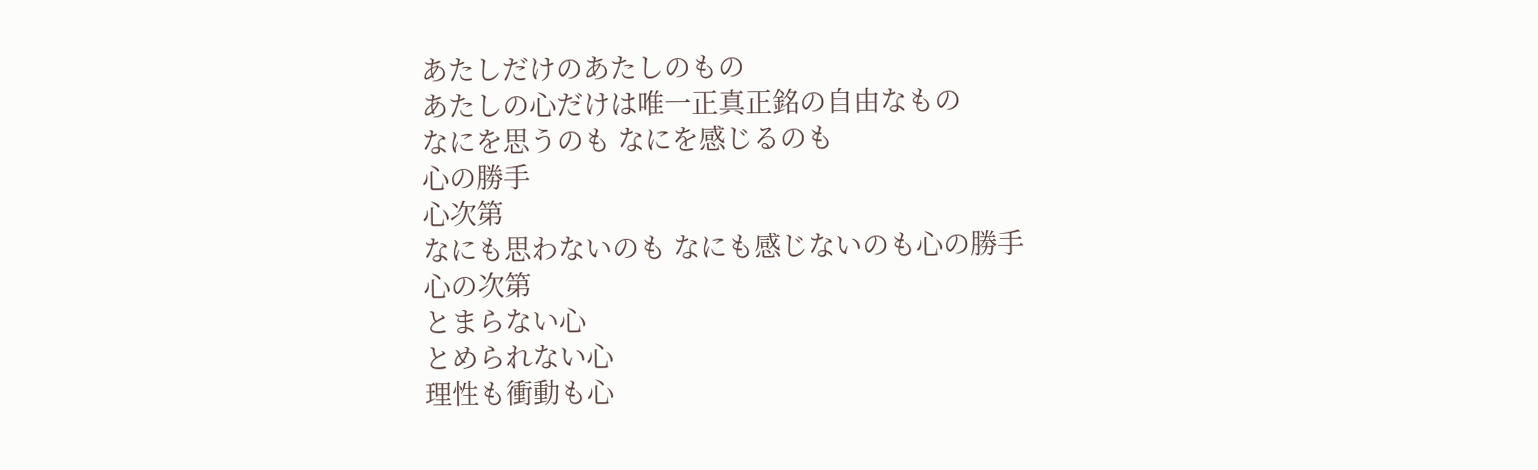あたしだけのあたしのもの
あたしの心だけは唯一正真正銘の自由なもの
なにを思うのも なにを感じるのも
心の勝手
心次第
なにも思わないのも なにも感じないのも心の勝手
心の次第
とまらない心
とめられない心
理性も衝動も心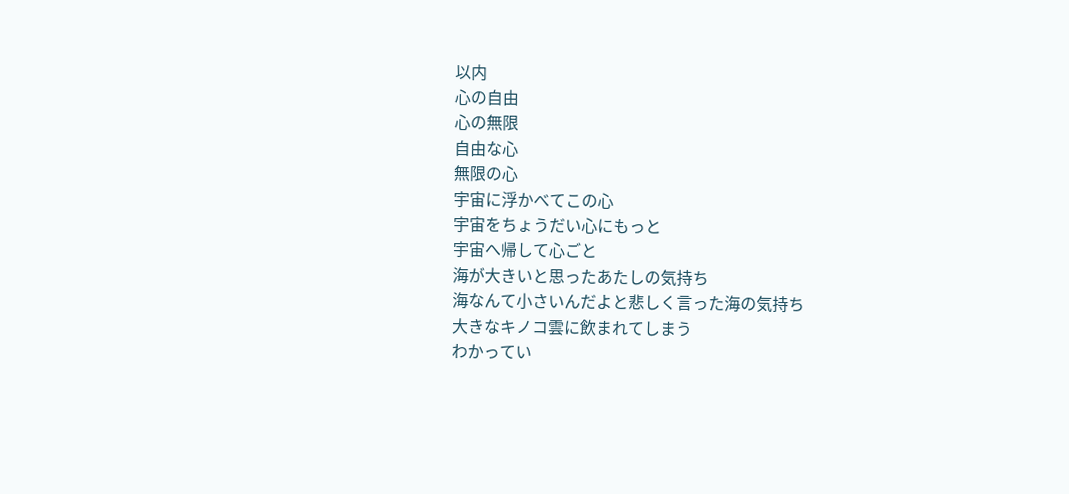以内
心の自由
心の無限
自由な心
無限の心
宇宙に浮かべてこの心
宇宙をちょうだい心にもっと
宇宙へ帰して心ごと
海が大きいと思ったあたしの気持ち
海なんて小さいんだよと悲しく言った海の気持ち
大きなキノコ雲に飲まれてしまう
わかってい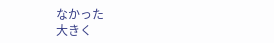なかった
大きく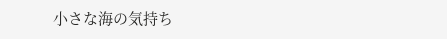小さな海の気持ち